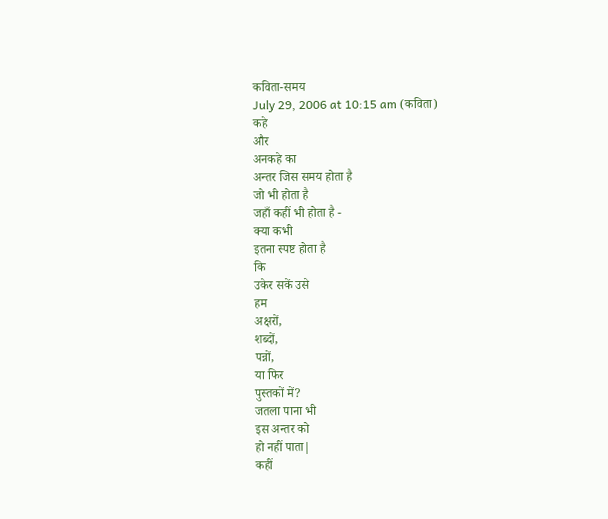कविता-समय
July 29, 2006 at 10:15 am (कविता)
कहे
और
अनकहे का
अन्तर जिस समय होता है
जो भी होता है
जहाँ कहीं भी होता है -
क्या कभी
इतना स्पष्ट होता है
कि
उकेर सकें उसे
हम
अक्षरों,
शब्दों,
पन्नों,
या फिर
पुस्तकों में?
जतला पाना भी
इस अन्तर को
हो नहीं पाता|
कहीं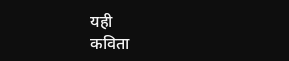यही
कविता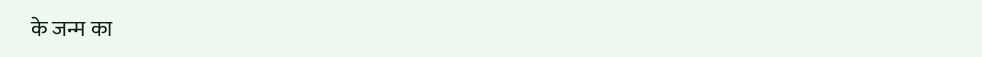के जन्म का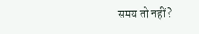समय तो नहीं?